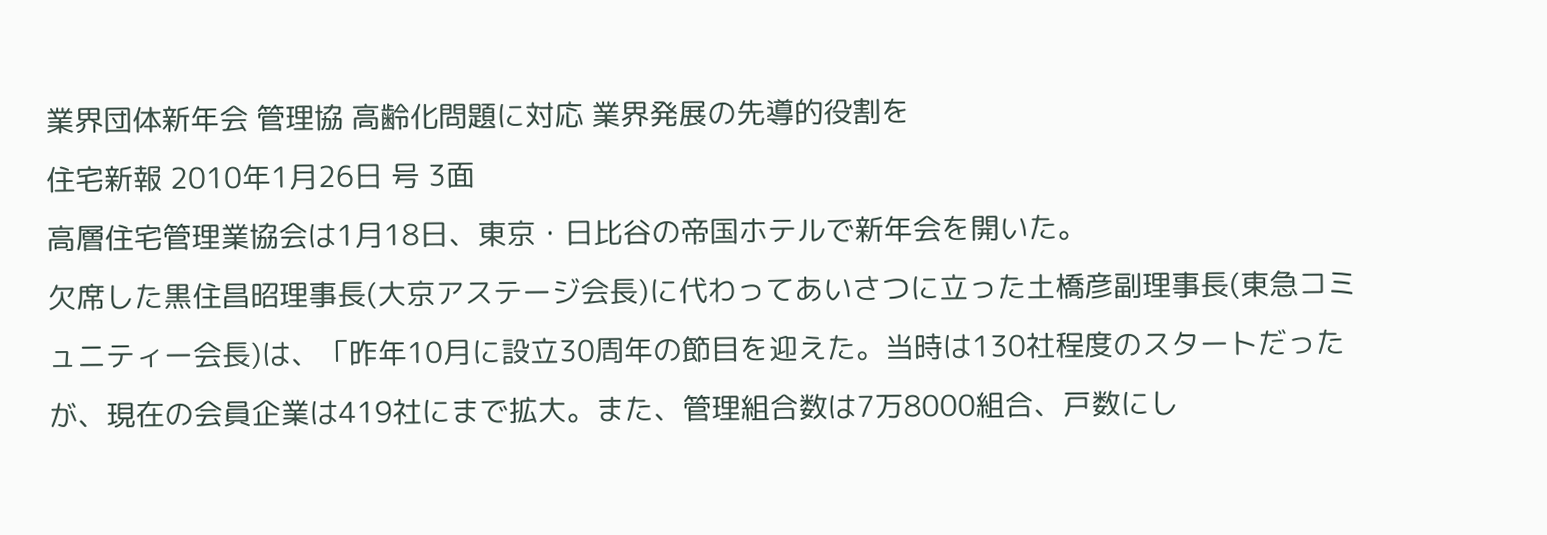業界団体新年会 管理協 高齢化問題に対応 業界発展の先導的役割を
住宅新報 2010年1月26日 号 3面
高層住宅管理業協会は1月18日、東京・日比谷の帝国ホテルで新年会を開いた。
欠席した黒住昌昭理事長(大京アステージ会長)に代わってあいさつに立った土橋彦副理事長(東急コミュニティー会長)は、「昨年10月に設立30周年の節目を迎えた。当時は130社程度のスタートだったが、現在の会員企業は419社にまで拡大。また、管理組合数は7万8000組合、戸数にし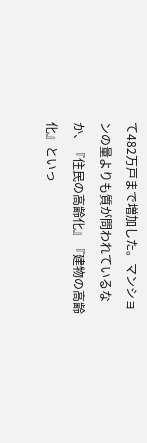て482万戸まで増加した。マンションの量よりも質が問われているなか、『住民の高齢化』『建物の高齢化』といっ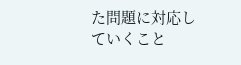た問題に対応していくこと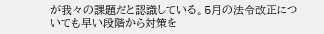が我々の課題だと認識している。5月の法令改正についても早い段階から対策を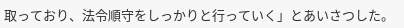取っており、法令順守をしっかりと行っていく」とあいさつした。